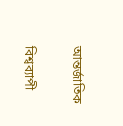আন্তর্জাতিক


বিশ্বব্যাপী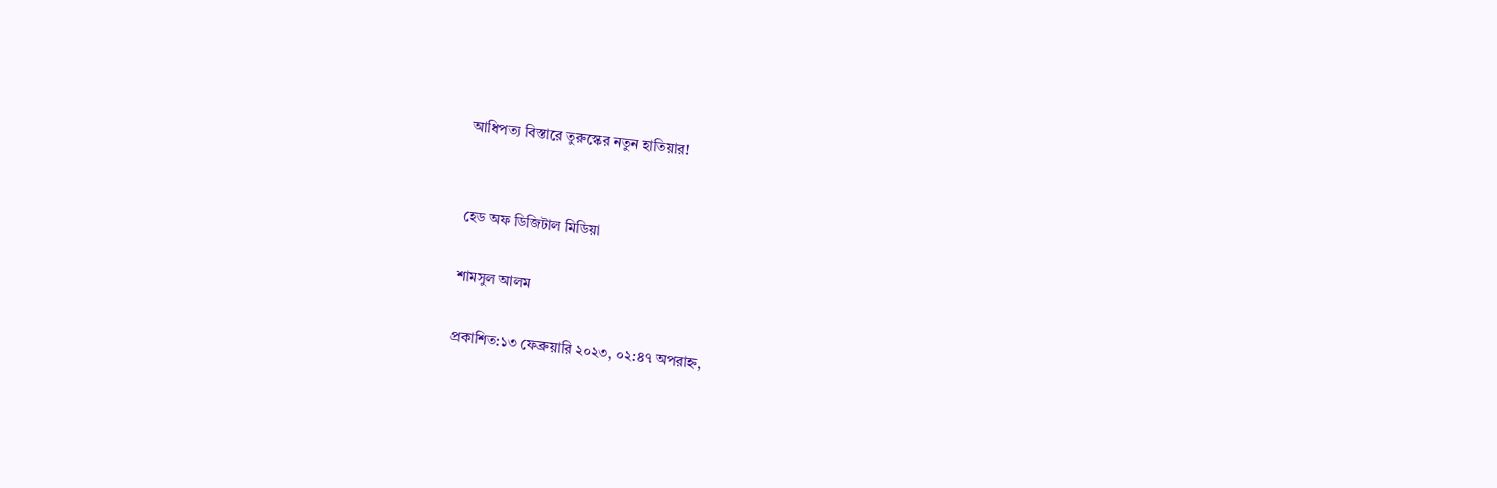আধিপত্য বিস্তারে তুরুস্কের নতুন হাতিয়ার!


হেড অফ ডিজিটাল মিডিয়া

শামসুল আলম

প্রকাশিত:১৩ ফেব্রুয়ারি ২০২৩, ০২:৪৭ অপরাহ্ন,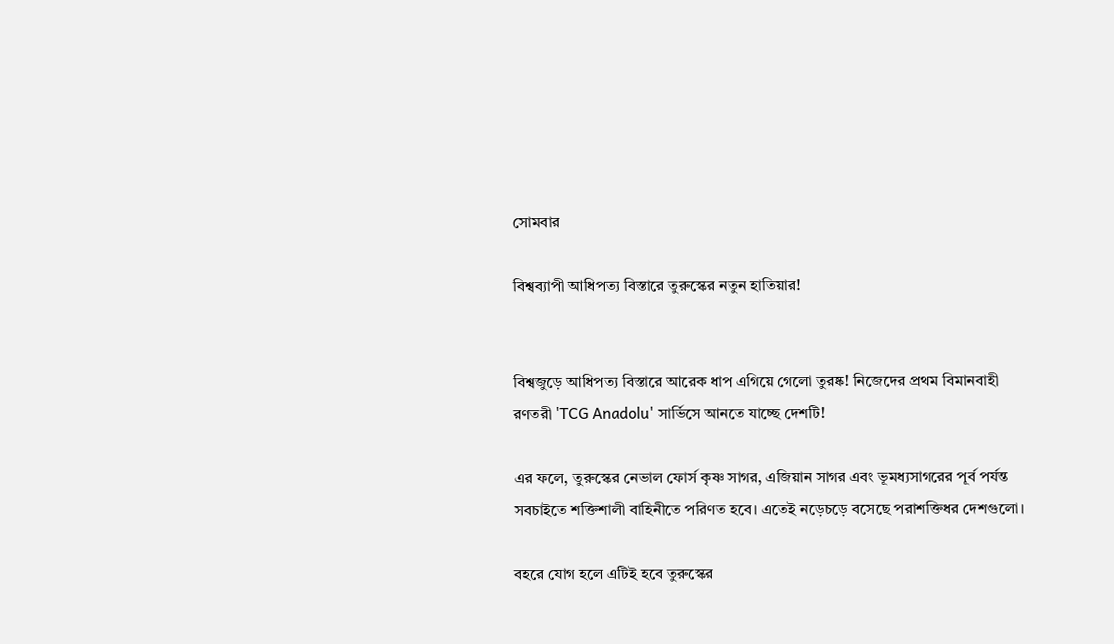সোমবার

বিশ্বব্যাপী আধিপত্য বিস্তারে তুরুস্কের নতুন হাতিয়ার!


বিশ্বজুড়ে আধিপত্য বিস্তারে আরেক ধাপ এগিয়ে গেলো তুরষ্ক! নিজেদের প্রথম বিমানবাহী রণতরী 'TCG Anadolu' সার্ভিসে আনতে যাচ্ছে দেশটি!

এর ফলে, তুরুস্কের নেভাল ফোর্স কৃষ্ণ সাগর, এজিয়ান সাগর এবং ভূমধ্যসাগরের পূর্ব পর্যন্ত সবচাইতে শক্তিশালী বাহিনীতে পরিণত হবে। এতেই নড়েচড়ে বসেছে পরাশক্তিধর দেশগুলো।

বহরে যোগ হলে এটিই হবে তুরুস্কের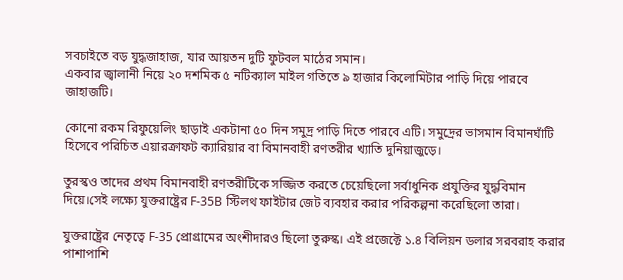সবচাইতে বড় যুদ্ধজাহাজ, যার আয়তন দুটি ফুটবল মাঠের সমান।
একবার জ্বালানী নিয়ে ২০ দশমিক ৫ নটিক্যাল মাইল গতিতে ৯ হাজার কিলোমিটার পাড়ি দিয়ে পারবে জাহাজটি।

কোনো রকম রিফুয়েলিং ছাড়াই একটানা ৫০ দিন সমুদ্র পাড়ি দিতে পারবে এটি। সমুদ্রের ভাসমান বিমানঘাঁটি হিসেবে পরিচিত এয়ারক্রাফট ক্যারিয়ার বা বিমানবাহী রণতরীর খ্যাতি দুনিয়াজুড়ে।

তুরস্কও তাদের প্রথম বিমানবাহী রণতরীটিকে সজ্জিত করতে চেয়েছিলো সর্বাধুনিক প্রযুক্তির যুদ্ধবিমান দিয়ে।সেই লক্ষ্যে যুক্তরাষ্ট্রের F-35B স্টিলথ ফাইটার জেট ব্যবহার করার পরিকল্পনা করেছিলো তারা।

যুক্তরাষ্ট্রের নেতৃত্বে F-35 প্রোগ্রামের অংশীদারও ছিলো তুরুস্ক। এই প্রজেক্টে ১.৪ বিলিয়ন ডলার সরবরাহ করার পাশাপাশি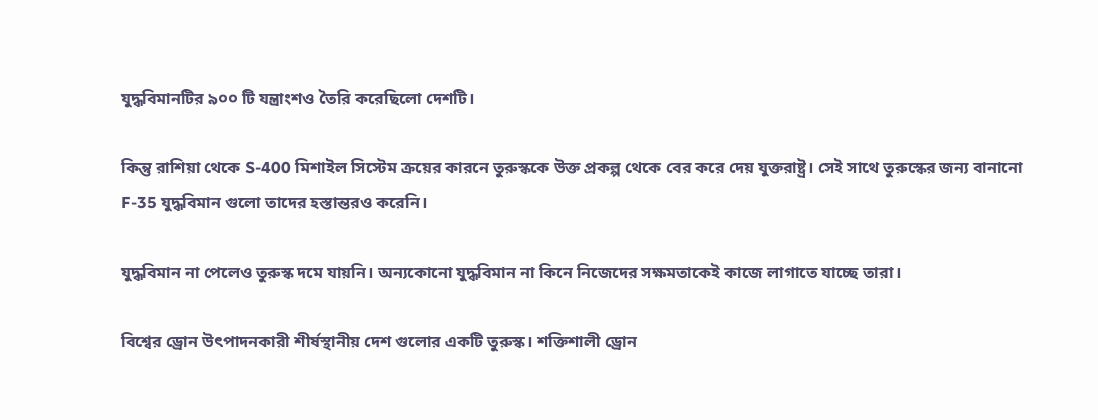যুদ্ধবিমানটির ৯০০ টি যন্ত্রাংশও তৈরি করেছিলো দেশটি।

কিন্তু রাশিয়া থেকে S-400 মিশাইল সিস্টেম ক্রয়ের কারনে তুরুস্ককে উক্ত প্রকল্প থেকে বের করে দেয় যুক্তরাষ্ট্র। সেই সাথে তুরুস্কের জন্য বানানো F-35 যুদ্ধবিমান গুলো তাদের হস্তান্তরও করেনি।

যুদ্ধবিমান না পেলেও তুরুস্ক দমে যায়নি। অন্যকোনো যুদ্ধবিমান না কিনে নিজেদের সক্ষমতাকেই কাজে লাগাতে যাচ্ছে তারা।

বিশ্বের ড্রোন উৎপাদনকারী শীর্ষস্থানীয় দেশ গুলোর একটি তুরুস্ক। শক্তিশালী ড্রোন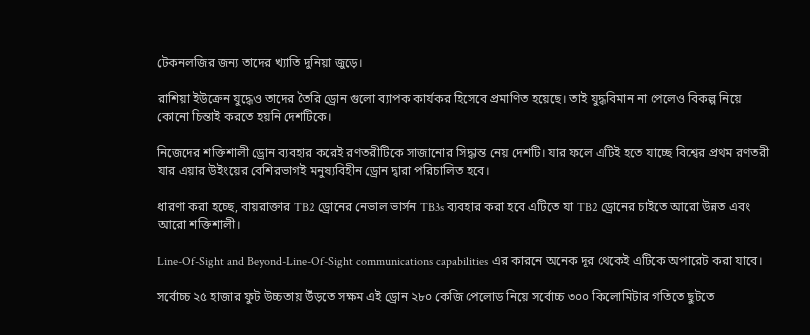টেকনলজির জন্য তাদের খ্যাতি দুনিয়া জুড়ে।

রাশিয়া ইউক্রেন যুদ্ধেও তাদের তৈরি ড্রোন গুলো ব্যাপক কার্যকর হিসেবে প্রমাণিত হয়েছে। তাই যুদ্ধবিমান না পেলেও বিকল্প নিয়ে কোনো চিন্তাই করতে হয়নি দেশটিকে।

নিজেদের শক্তিশালী ড্রোন ব্যবহার করেই রণতরীটিকে সাজানোর সিদ্ধান্ত নেয় দেশটি। যার ফলে এটিই হতে যাচ্ছে বিশ্বের প্রথম রণতরী যার এয়ার উইংয়ের বেশিরভাগই মনুষ্যবিহীন ড্রোন দ্বারা পরিচালিত হবে।

ধারণা করা হচ্ছে, বায়রাক্তার TB2 ড্রোনের নেভাল ভার্সন TB3s ব্যবহার করা হবে এটিতে যা TB2 ড্রোনের চাইতে আরো উন্নত এবং আরো শক্তিশালী।

Line-Of-Sight and Beyond-Line-Of-Sight communications capabilities এর কারনে অনেক দূর থেকেই এটিকে অপারেট করা যাবে।

সর্বোচ্চ ২৫ হাজার ফুট উচ্চতায় উঁড়তে সক্ষম এই ড্রোন ২৮০ কেজি পেলোড নিয়ে সর্বোচ্চ ৩০০ কিলোমিটার গতিতে ছুটতে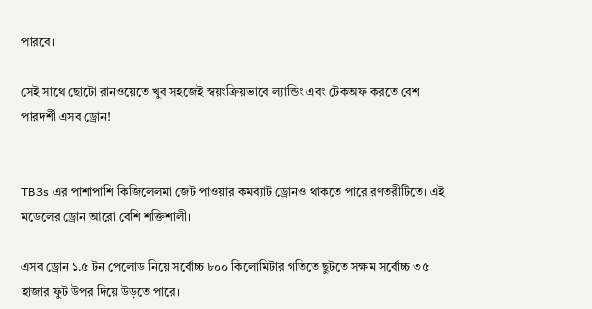পারবে।

সেই সাথে ছোটো রানওয়েতে খুব সহজেই স্বয়ংক্রিয়ভাবে ল্যান্ডিং এবং টেকঅফ করতে বেশ পারদর্শী এসব ড্রোন!


TB3s এর পাশাপাশি কিজিলেলমা জেট পাওয়ার কমব্যাট ড্রোনও থাকতে পারে রণতরীটিতে। এই মডেলের ড্রোন আরো বেশি শক্তিশালী।

এসব ড্রোন ১.৫ টন পেলোড নিয়ে সর্বোচ্চ ৮০০ কিলোমিটার গতিতে ছুটতে সক্ষম সর্বোচ্চ ৩৫ হাজার ফুট উপর দিয়ে উড়তে পারে।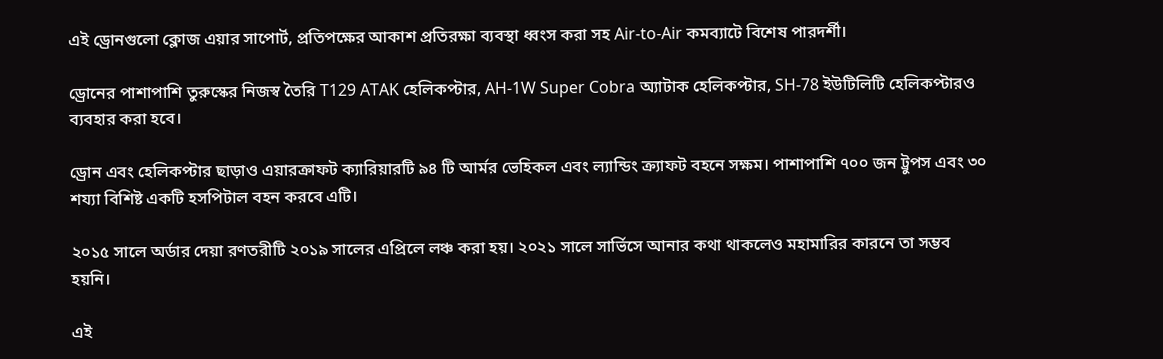এই ড্রোনগুলো ক্লোজ এয়ার সাপোর্ট, প্রতিপক্ষের আকাশ প্রতিরক্ষা ব্যবস্থা ধ্বংস করা সহ Air-to-Air কমব্যাটে বিশেষ পারদর্শী।

ড্রোনের পাশাপাশি তুরুস্কের নিজস্ব তৈরি T129 ATAK হেলিকপ্টার, AH-1W Super Cobra অ্যাটাক হেলিকপ্টার, SH-78 ইউটিলিটি হেলিকপ্টারও ব্যবহার করা হবে।

ড্রোন এবং হেলিকপ্টার ছাড়াও এয়ারক্রাফট ক্যারিয়ারটি ৯৪ টি আর্মর ভেহিকল এবং ল্যান্ডিং ক্র্যাফট বহনে সক্ষম। পাশাপাশি ৭০০ জন ট্রুপস এবং ৩০ শয্যা বিশিষ্ট একটি হসপিটাল বহন করবে এটি।

২০১৫ সালে অর্ডার দেয়া রণতরীটি ২০১৯ সালের এপ্রিলে লঞ্চ করা হয়। ২০২১ সালে সার্ভিসে আনার কথা থাকলেও মহামারির কারনে তা সম্ভব হয়নি।

এই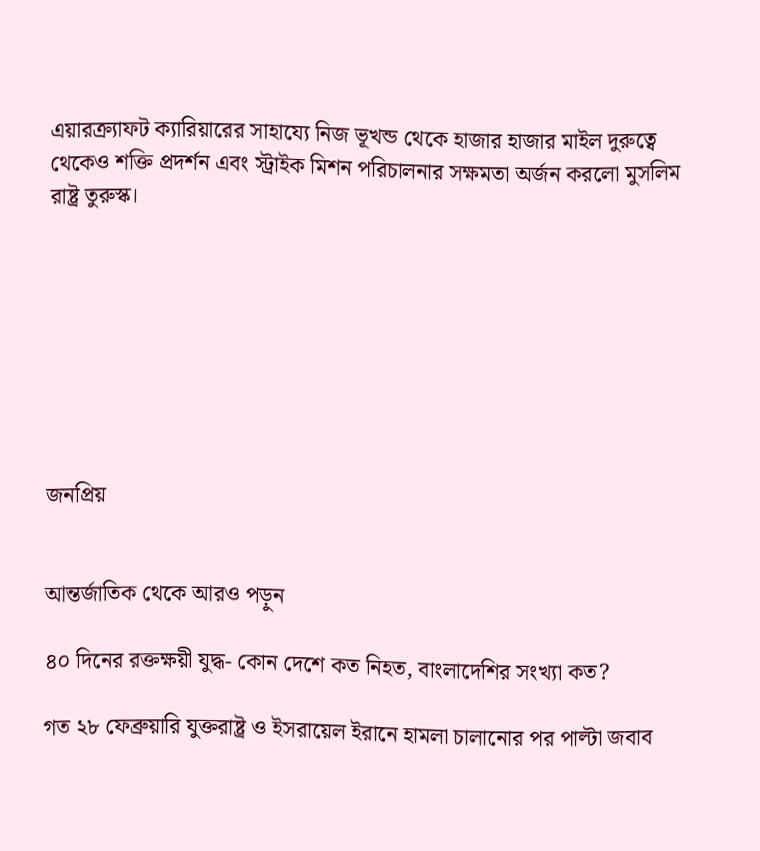এয়ারক্র্যাফট ক্যারিয়ারের সাহায্যে নিজ ভূখন্ড থেকে হাজার হাজার মাইল দুরুত্বে থেকেও শক্তি প্রদর্শন এবং স্ট্রাইক মিশন পরিচালনার সক্ষমতা অর্জন করলো মুসলিম রাষ্ট্র তুরুস্ক।








জনপ্রিয়


আন্তর্জাতিক থেকে আরও পড়ুন

৪০ দিনের রক্তক্ষয়ী যুদ্ধ- কোন দেশে কত নিহত, বাংলাদেশির সংখ্যা কত?

গত ২৮ ফেব্রুয়ারি যুক্তরাষ্ট্র ও ইসরায়েল ইরানে হামলা চালানোর পর পাল্টা জবাব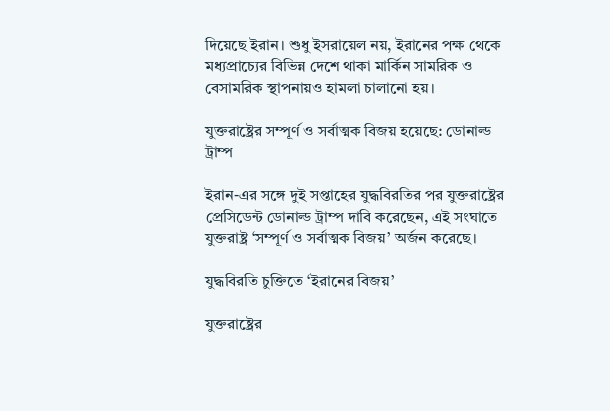দিয়েছে ইরান। শুধু ইসরায়েল নয়, ইরানের পক্ষ থেকে মধ্যপ্রাচ্যের বিভিন্ন দেশে থাকা মার্কিন সামরিক ও বেসামরিক স্থাপনায়ও হামলা চালানো হয়।

যুক্তরাষ্ট্রের সম্পূর্ণ ও সর্বাত্মক বিজয় হয়েছে: ডোনাল্ড ট্রাম্প

ইরান-এর সঙ্গে দুই সপ্তাহের যুদ্ধবিরতির পর যুক্তরাষ্ট্রের প্রেসিডেন্ট ডোনাল্ড ট্রাম্প দাবি করেছেন, এই সংঘাতে যুক্তরাষ্ট্র ‘সম্পূর্ণ ও সর্বাত্মক বিজয়’ অর্জন করেছে।

যুদ্ধবিরতি চুক্তিতে ‘ইরানের বিজয়’

যুক্তরাষ্ট্রের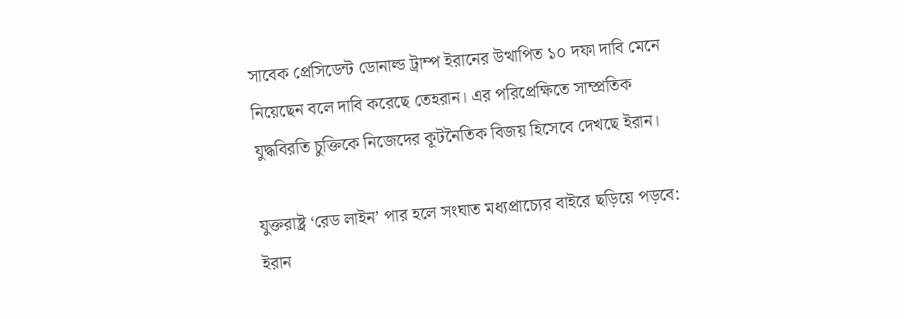সাবেক প্রেসিডেন্ট ডোনাল্ড ট্রাম্প ইরানের উত্থাপিত ১০ দফা দাবি মেনে নিয়েছেন বলে দাবি করেছে তেহরান। এর পরিপ্রেক্ষিতে সাম্প্রতিক যুদ্ধবিরতি চুক্তিকে নিজেদের কূটনৈতিক বিজয় হিসেবে দেখছে ইরান।

যুক্তরাষ্ট্র ‘রেড লাইন’ পার হলে সংঘাত মধ্যপ্রাচ্যের বাইরে ছড়িয়ে পড়বে: ইরান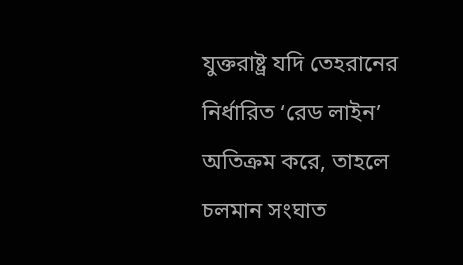যুক্তরাষ্ট্র যদি তেহরানের নির্ধারিত ‘রেড লাইন’ অতিক্রম করে, তাহলে চলমান সংঘাত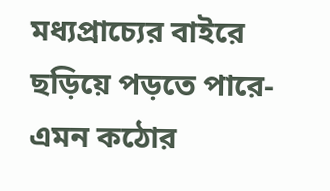মধ্যপ্রাচ্যের বাইরে ছড়িয়ে পড়তে পারে- এমন কঠোর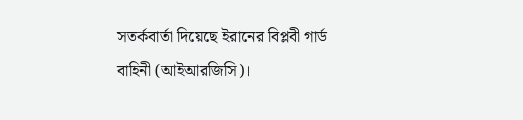সতর্কবার্তা দিয়েছে ইরানের বিপ্লবী গার্ড বাহিনী (আইআরজিসি)।